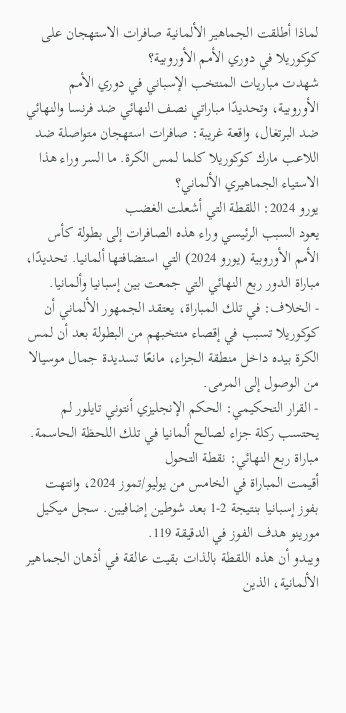لماذا أطلقت الجماهير الألمانية صافرات الاستهجان على كوكوريلا في دوري الأمم الأوروبية؟
شهدت مباريات المنتخب الإسباني في دوري الأمم الأوروبية، وتحديدًا مباراتي نصف النهائي ضد فرنسا والنهائي ضد البرتغال، واقعة غريبة: صافرات استهجان متواصلة ضد اللاعب مارك كوكوريلا كلما لمس الكرة. ما السر وراء هذا الاستياء الجماهيري الألماني؟
يورو 2024: اللقطة التي أشعلت الغضب
يعود السبب الرئيسي وراء هذه الصافرات إلى بطولة كأس الأمم الأوروبية (يورو 2024) التي استضافتها ألمانيا. تحديدًا، مباراة الدور ربع النهائي التي جمعت بين إسبانيا وألمانيا.
- الخلاف: في تلك المباراة، يعتقد الجمهور الألماني أن كوكوريلا تسبب في إقصاء منتخبهم من البطولة بعد أن لمس الكرة بيده داخل منطقة الجزاء، مانعًا تسديدة جمال موسيالا من الوصول إلى المرمى.
- القرار التحكيمي: الحكم الإنجليزي أنتوني تايلور لم يحتسب ركلة جزاء لصالح ألمانيا في تلك اللحظة الحاسمة.
مباراة ربع النهائي: نقطة التحول
أقيمت المباراة في الخامس من يوليو/تموز 2024، وانتهت بفوز إسبانيا بنتيجة 2-1 بعد شوطين إضافيين. سجل ميكيل مورينو هدف الفوز في الدقيقة 119.
ويبدو أن هذه اللقطة بالذات بقيت عالقة في أذهان الجماهير الألمانية، الذين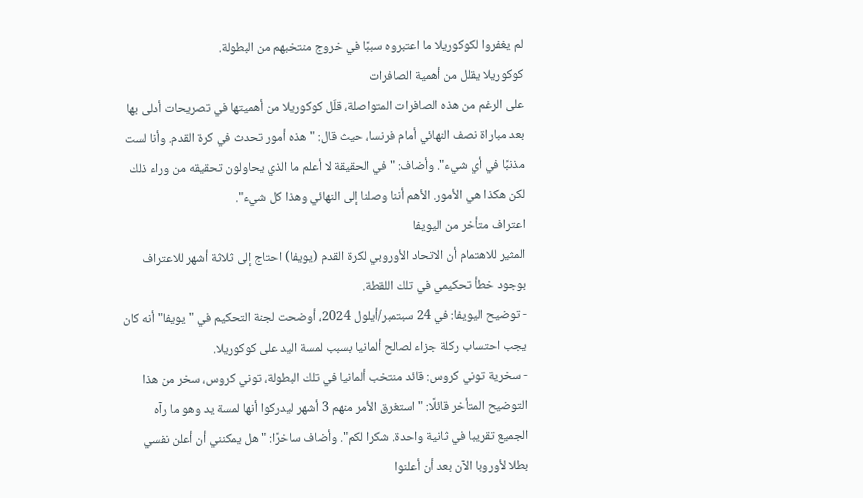لم يغفروا لكوكوريلا ما اعتبروه سببًا في خروج منتخبهم من البطولة.
كوكوريلا يقلل من أهمية الصافرات
على الرغم من هذه الصافرات المتواصلة، قلّل كوكوريلا من أهميتها في تصريحات أدلى بها بعد مباراة نصف النهائي أمام فرنسا، حيث قال: "هذه أمور تحدث في كرة القدم. وأنا لست مذنبًا في أي شيء". وأضاف: "في الحقيقة لا أعلم ما الذي يحاولون تحقيقه من وراء ذلك لكن هكذا هي الأمور. الأهم أننا وصلنا إلى النهائي وهذا كل شيء".
اعتراف متأخر من اليويفا
المثير للاهتمام أن الاتحاد الأوروبي لكرة القدم (يويفا) احتاج إلى ثلاثة أشهر للاعتراف بوجود خطأ تحكيمي في تلك اللقطة.
- توضيح اليويفا: في 24 سبتمبر/أيلول 2024، أوضحت لجنة التحكيم في "يويفا" أنه كان يجب احتساب ركلة جزاء لصالح ألمانيا بسبب لمسة اليد على كوكوريلا.
- سخرية توني كروس: قائد منتخب ألمانيا في تلك البطولة، توني كروس، سخر من هذا التوضيح المتأخر قائلًا: "استغرق الأمر منهم 3 أشهر ليدركوا أنها لمسة يد وهو ما رآه الجميع تقريبا في ثانية واحدة. شكرا لكم". وأضاف ساخرًا: "هل يمكنني أن أعلن نفسي بطلا لأوروبا الآن بعد أن أعلنوا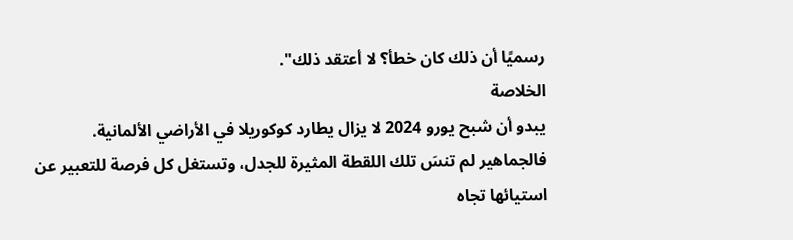رسميًا أن ذلك كان خطأ؟ لا أعتقد ذلك".
الخلاصة
يبدو أن شبح يورو 2024 لا يزال يطارد كوكوريلا في الأراضي الألمانية. فالجماهير لم تنسَ تلك اللقطة المثيرة للجدل، وتستغل كل فرصة للتعبير عن استيائها تجاه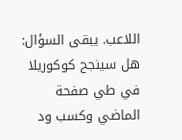اللاعب. يبقى السؤال: هل سينجح كوكوريلا في طي صفحة الماضي وكسب ود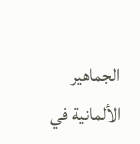الجماهير الألمانية في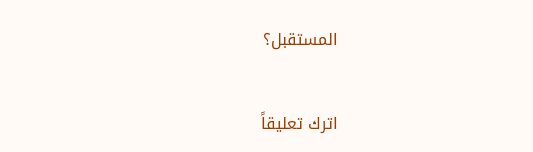المستقبل؟


اترك تعليقاً